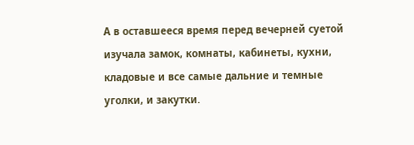А в оставшееся время перед вечерней суетой изучала замок, комнаты, кабинеты, кухни, кладовые и все самые дальние и темные уголки, и закутки.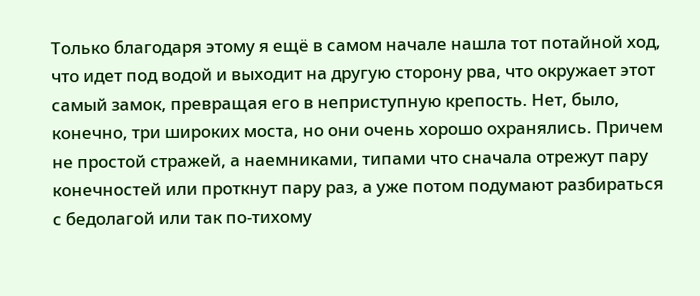Только благодаря этому я ещё в самом начале нашла тот потайной ход, что идет под водой и выходит на другую сторону рва, что окружает этот самый замок, превращая его в неприступную крепость. Нет, было, конечно, три широких моста, но они очень хорошо охранялись. Причем не простой стражей, а наемниками, типами что сначала отрежут пару конечностей или проткнут пару раз, а уже потом подумают разбираться с бедолагой или так по-тихому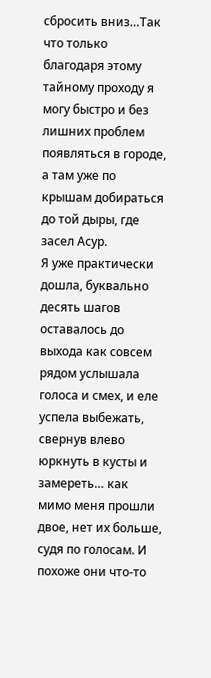сбросить вниз…Так что только благодаря этому тайному проходу я могу быстро и без лишних проблем появляться в городе, а там уже по крышам добираться до той дыры, где засел Асур.
Я уже практически дошла, буквально десять шагов оставалось до выхода как совсем рядом услышала голоса и смех, и еле успела выбежать, свернув влево юркнуть в кусты и замереть… как мимо меня прошли двое, нет их больше, судя по голосам. И похоже они что-то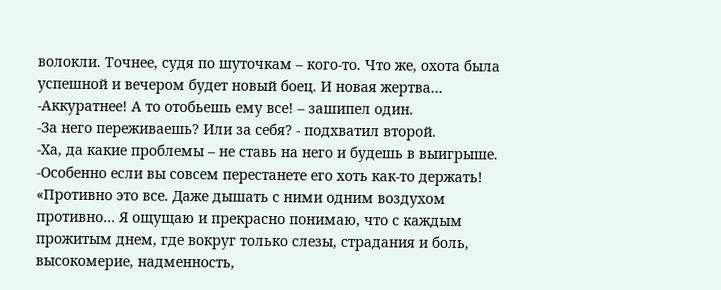волокли. Точнее, судя по шуточкам – кого-то. Что же, охота была успешной и вечером будет новый боец. И новая жертва…
-Аккуратнее! А то отобьешь ему все! – зашипел один.
-За него переживаешь? Или за себя? - подхватил второй.
-Ха, да какие проблемы – не ставь на него и будешь в выигрыше.
-Особенно если вы совсем перестанете его хоть как-то держать!
«Противно это все. Даже дышать с ними одним воздухом противно… Я ощущаю и прекрасно понимаю, что с каждым прожитым днем, где вокруг только слезы, страдания и боль, высокомерие, надменность,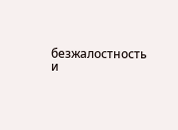безжалостность и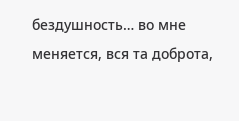бездушность… во мне меняется, вся та доброта,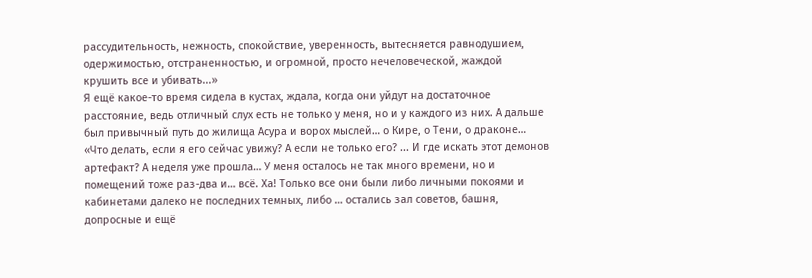рассудительность, нежность, спокойствие, уверенность, вытесняется равнодушием, одержимостью, отстраненностью, и огромной, просто нечеловеческой, жаждой крушить все и убивать...»
Я ещё какое-то время сидела в кустах, ждала, когда они уйдут на достаточное расстояние, ведь отличный слух есть не только у меня, но и у каждого из них. А дальше был привычный путь до жилища Асура и ворох мыслей… о Кире, о Тени, о драконе… «Что делать, если я его сейчас увижу? А если не только его? ... И где искать этот демонов артефакт? А неделя уже прошла… У меня осталось не так много времени, но и помещений тоже раз-два и… всё. Ха! Только все они были либо личными покоями и кабинетами далеко не последних темных, либо … остались зал советов, башня, допросные и ещё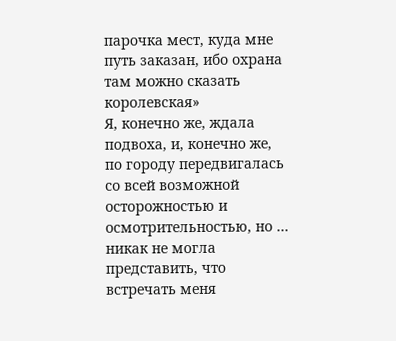парочка мест, куда мне путь заказан, ибо охрана там можно сказать королевская»
Я, конечно же, ждала подвоха, и, конечно же, по городу передвигалась со всей возможной осторожностью и осмотрительностью, но … никак не могла представить, что встречать меня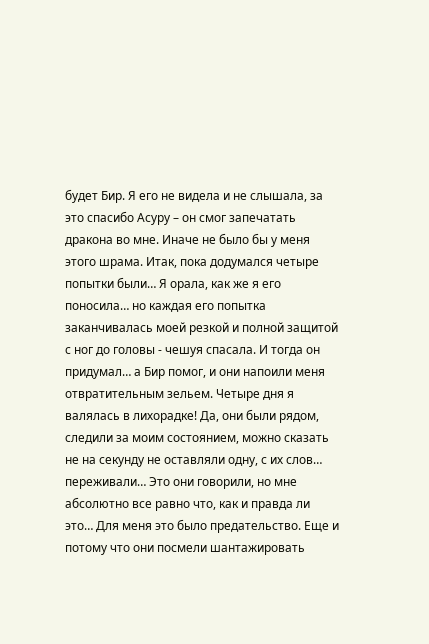будет Бир. Я его не видела и не слышала, за это спасибо Асуру – он смог запечатать дракона во мне. Иначе не было бы у меня этого шрама. Итак, пока додумался четыре попытки были… Я орала, как же я его поносила… но каждая его попытка заканчивалась моей резкой и полной защитой с ног до головы - чешуя спасала. И тогда он придумал… а Бир помог, и они напоили меня отвратительным зельем. Четыре дня я валялась в лихорадке! Да, они были рядом, следили за моим состоянием, можно сказать не на секунду не оставляли одну, с их слов… переживали… Это они говорили, но мне абсолютно все равно что, как и правда ли это… Для меня это было предательство. Еще и потому что они посмели шантажировать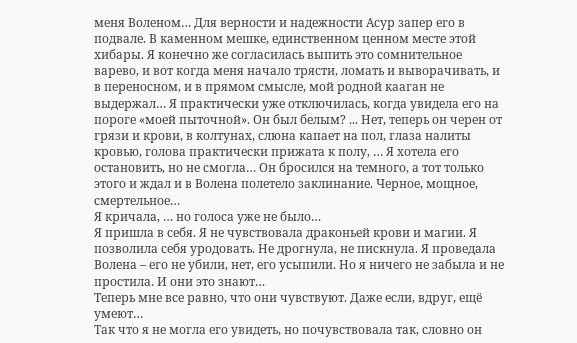меня Воленом… Для верности и надежности Асур запер его в подвале. В каменном мешке, единственном ценном месте этой хибары. Я конечно же согласилась выпить это сомнительное варево, и вот когда меня начало трясти, ломать и выворачивать, и в переносном, и в прямом смысле, мой родной кааган не выдержал… Я практически уже отключилась, когда увидела его на пороге «моей пыточной». Он был белым? ... Нет, теперь он черен от грязи и крови, в колтунах, слюна капает на пол, глаза налиты кровью, голова практически прижата к полу, … Я хотела его остановить, но не смогла… Он бросился на темного, а тот только этого и ждал и в Волена полетело заклинание. Черное, мощное, смертельное…
Я кричала, … но голоса уже не было…
Я пришла в себя. Я не чувствовала драконьей крови и магии. Я позволила себя уродовать. Не дрогнула, не пискнула. Я проведала Волена – его не убили, нет, его усыпили. Но я ничего не забыла и не простила. И они это знают…
Теперь мне все равно, что они чувствуют. Даже если, вдруг, ещё умеют…
Так что я не могла его увидеть, но почувствовала так, словно он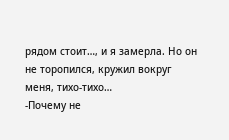рядом стоит…, и я замерла. Но он не торопился, кружил вокруг меня, тихо-тихо…
-Почему не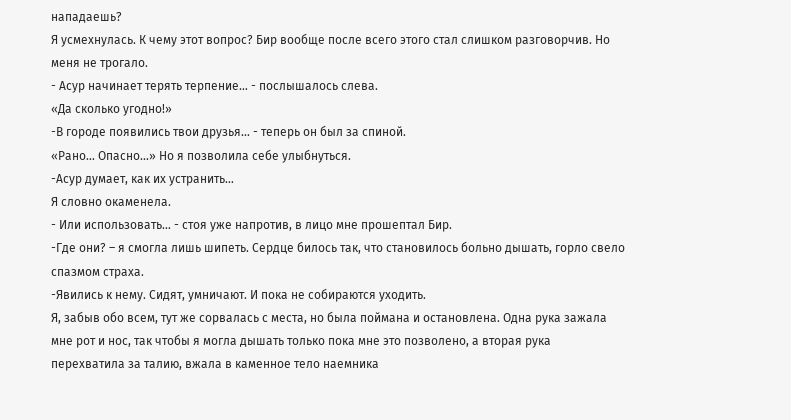нападаешь?
Я усмехнулась. К чему этот вопрос? Бир вообще после всего этого стал слишком разговорчив. Но меня не трогало.
- Асур начинает терять терпение… - послышалось слева.
«Да сколько угодно!»
-В городе появились твои друзья… - теперь он был за спиной.
«Рано… Опасно…» Но я позволила себе улыбнуться.
-Асур думает, как их устранить…
Я словно окаменела.
- Или использовать… - стоя уже напротив, в лицо мне прошептал Бир.
-Где они? – я смогла лишь шипеть. Сердце билось так, что становилось больно дышать, горло свело спазмом страха.
-Явились к нему. Сидят, умничают. И пока не собираются уходить.
Я, забыв обо всем, тут же сорвалась с места, но была поймана и остановлена. Одна рука зажала мне рот и нос, так чтобы я могла дышать только пока мне это позволено, а вторая рука перехватила за талию, вжала в каменное тело наемника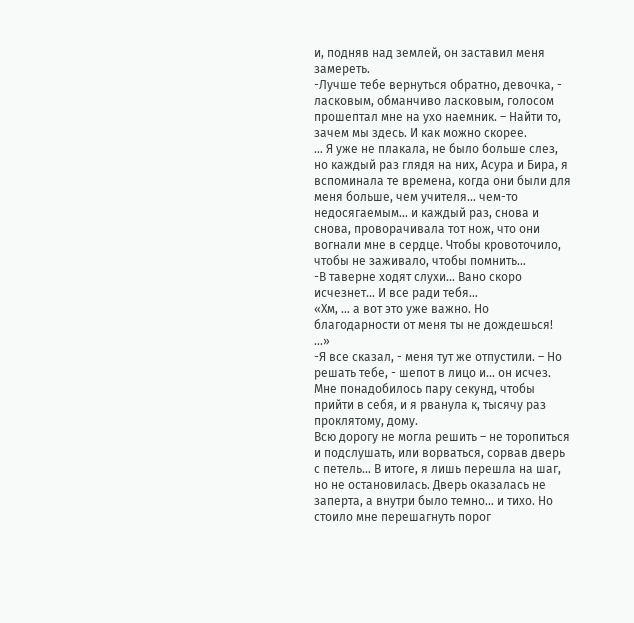и, подняв над землей, он заставил меня замереть.
-Лучше тебе вернуться обратно, девочка, - ласковым, обманчиво ласковым, голосом прошептал мне на ухо наемник. – Найти то, зачем мы здесь. И как можно скорее.
… Я уже не плакала, не было больше слез, но каждый раз глядя на них, Асура и Бира, я вспоминала те времена, когда они были для меня больше, чем учителя… чем-то недосягаемым… и каждый раз, снова и снова, проворачивала тот нож, что они вогнали мне в сердце. Чтобы кровоточило, чтобы не заживало, чтобы помнить…
-В таверне ходят слухи… Вано скоро исчезнет… И все ради тебя…
«Хм, … а вот это уже важно. Но благодарности от меня ты не дождешься! ...»
-Я все сказал, - меня тут же отпустили. – Но решать тебе, - шепот в лицо и… он исчез. Мне понадобилось пару секунд, чтобы прийти в себя, и я рванула к, тысячу раз проклятому, дому.
Всю дорогу не могла решить – не торопиться и подслушать, или ворваться, сорвав дверь с петель… В итоге, я лишь перешла на шаг, но не остановилась. Дверь оказалась не заперта, а внутри было темно… и тихо. Но стоило мне перешагнуть порог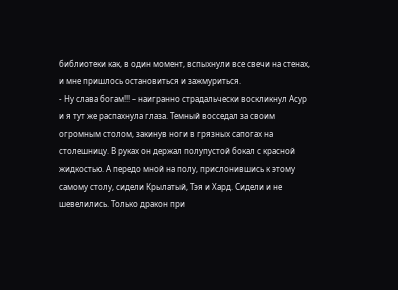библиотеки как, в один момент, вспыхнули все свечи на стенах, и мне пришлось остановиться и зажмуриться.
- Ну слава богам!!! – наигранно страдальчески воскликнул Асур и я тут же распахнула глаза. Темный восседал за своим огромным столом, закинув ноги в грязных сапогах на столешницу. В руках он держал полупустой бокал с красной жидкостью. А передо мной на полу, прислонившись к этому самому столу, сидели Крылатый, Тэя и Хард. Сидели и не шевелились. Только дракон при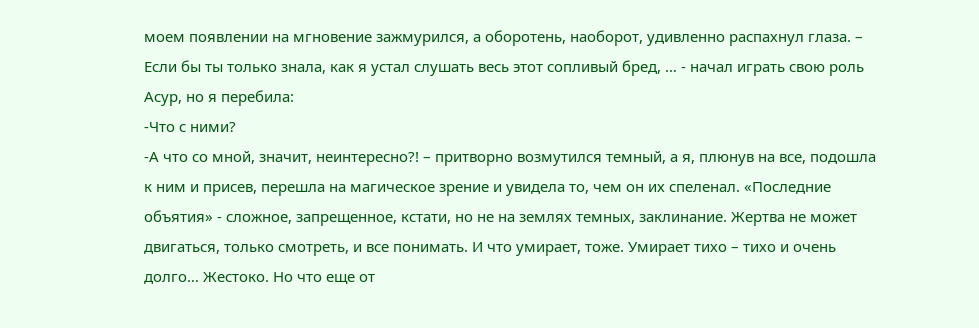моем появлении на мгновение зажмурился, а оборотень, наоборот, удивленно распахнул глаза. – Если бы ты только знала, как я устал слушать весь этот сопливый бред, … - начал играть свою роль Асур, но я перебила:
-Что с ними?
-А что со мной, значит, неинтересно?! – притворно возмутился темный, а я, плюнув на все, подошла к ним и присев, перешла на магическое зрение и увидела то, чем он их спеленал. «Последние объятия» - сложное, запрещенное, кстати, но не на землях темных, заклинание. Жертва не может двигаться, только смотреть, и все понимать. И что умирает, тоже. Умирает тихо – тихо и очень долго… Жестоко. Но что еще от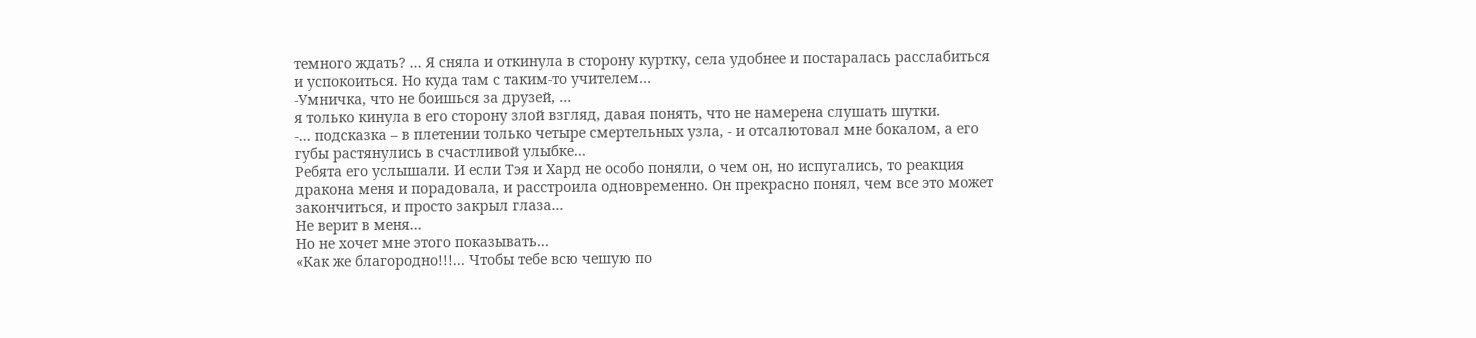темного ждать? ... Я сняла и откинула в сторону куртку, села удобнее и постаралась расслабиться и успокоиться. Но куда там с таким-то учителем…
-Умничка, что не боишься за друзей, …
я только кинула в его сторону злой взгляд, давая понять, что не намерена слушать шутки.
-… подсказка – в плетении только четыре смертельных узла, - и отсалютовал мне бокалом, а его губы растянулись в счастливой улыбке…
Ребята его услышали. И если Тэя и Хард не особо поняли, о чем он, но испугались, то реакция дракона меня и порадовала, и расстроила одновременно. Он прекрасно понял, чем все это может закончиться, и просто закрыл глаза…
Не верит в меня…
Но не хочет мне этого показывать…
«Как же благородно!!!... Чтобы тебе всю чешую по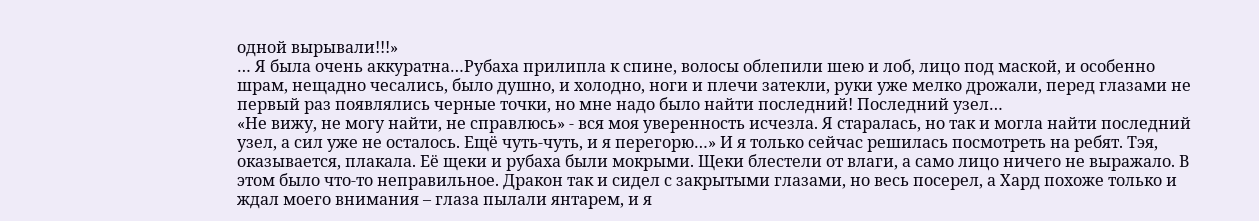одной вырывали!!!»
… Я была очень аккуратна…Рубаха прилипла к спине, волосы облепили шею и лоб, лицо под маской, и особенно шрам, нещадно чесались, было душно, и холодно, ноги и плечи затекли, руки уже мелко дрожали, перед глазами не первый раз появлялись черные точки, но мне надо было найти последний! Последний узел…
«Не вижу, не могу найти, не справлюсь» - вся моя уверенность исчезла. Я старалась, но так и могла найти последний узел, а сил уже не осталось. Ещё чуть-чуть, и я перегорю…» И я только сейчас решилась посмотреть на ребят. Тэя, оказывается, плакала. Её щеки и рубаха были мокрыми. Щеки блестели от влаги, а само лицо ничего не выражало. В этом было что-то неправильное. Дракон так и сидел с закрытыми глазами, но весь посерел, а Хард похоже только и ждал моего внимания – глаза пылали янтарем, и я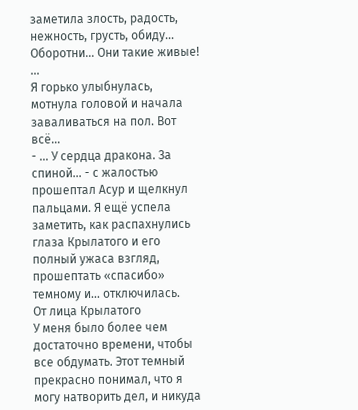заметила злость, радость, нежность, грусть, обиду… Оборотни… Они такие живые! ...
Я горько улыбнулась, мотнула головой и начала заваливаться на пол. Вот всё…
- … У сердца дракона. За спиной… - с жалостью прошептал Асур и щелкнул пальцами. Я ещё успела заметить, как распахнулись глаза Крылатого и его полный ужаса взгляд, прошептать «спасибо» темному и… отключилась.
От лица Крылатого
У меня было более чем достаточно времени, чтобы все обдумать. Этот темный прекрасно понимал, что я могу натворить дел, и никуда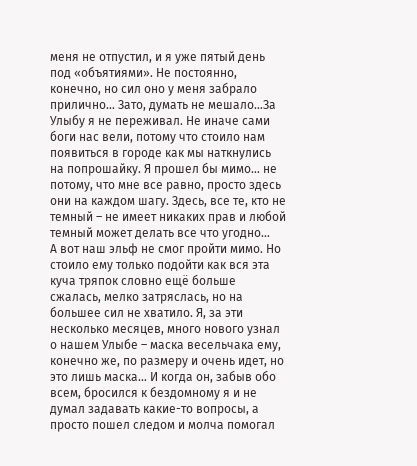меня не отпустил, и я уже пятый день под «объятиями». Не постоянно, конечно, но сил оно у меня забрало прилично… Зато, думать не мешало…За Улыбу я не переживал. Не иначе сами боги нас вели, потому что стоило нам появиться в городе как мы наткнулись на попрошайку. Я прошел бы мимо… не потому, что мне все равно, просто здесь они на каждом шагу. Здесь, все те, кто не темный – не имеет никаких прав и любой темный может делать все что угодно…
А вот наш эльф не смог пройти мимо. Но стоило ему только подойти как вся эта куча тряпок словно ещё больше сжалась, мелко затряслась, но на большее сил не хватило. Я, за эти несколько месяцев, много нового узнал о нашем Улыбе – маска весельчака ему, конечно же, по размеру и очень идет, но это лишь маска… И когда он, забыв обо всем, бросился к бездомному я и не думал задавать какие-то вопросы, а просто пошел следом и молча помогал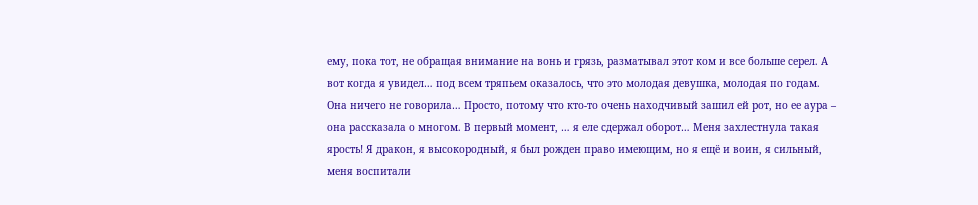ему, пока тот, не обращая внимание на вонь и грязь, разматывал этот ком и все больше серел. А вот когда я увидел… под всем тряпьем оказалось, что это молодая девушка, молодая по годам. Она ничего не говорила… Просто, потому что кто-то очень находчивый зашил ей рот, но ее аура – она рассказала о многом. В первый момент, … я еле сдержал оборот… Меня захлестнула такая ярость! Я дракон, я высокородный, я был рожден право имеющим, но я ещё и воин, я сильный, меня воспитали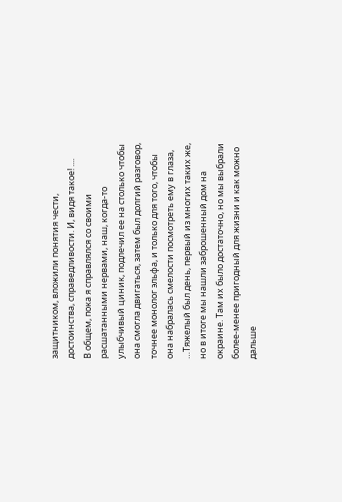защитником, вложили понятия чести, достоинства, справедливости. И, видя такое! ....
В общем, пока я справлялся со своими расшатанными нервами, наш, когда-то улыбчивый циник, подлечил ее на столько чтобы она смогла двигаться, затем был долгий разговор, точнее монолог эльфа, и только для того, чтобы она набралась смелости посмотреть ему в глаза, …Тяжелый был день, первый из многих таких же, но в итоге мы нашли заброшенный дом на окраине. Там их было достаточно, но мы выбрали более-менее пригодный для жизни и как можно дальше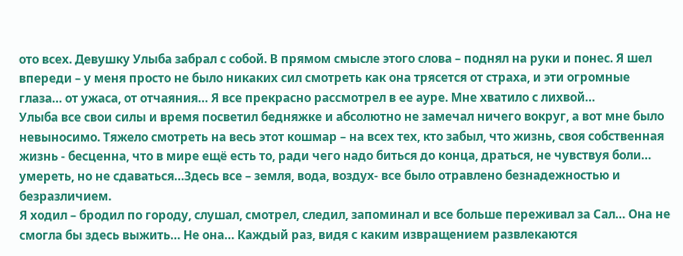ото всех. Девушку Улыба забрал с собой. В прямом смысле этого слова – поднял на руки и понес. Я шел впереди – у меня просто не было никаких сил смотреть как она трясется от страха, и эти огромные глаза… от ужаса, от отчаяния… Я все прекрасно рассмотрел в ее ауре. Мне хватило с лихвой…
Улыба все свои силы и время посветил бедняжке и абсолютно не замечал ничего вокруг, а вот мне было невыносимо. Тяжело смотреть на весь этот кошмар – на всех тех, кто забыл, что жизнь, своя собственная жизнь - бесценна, что в мире ещё есть то, ради чего надо биться до конца, драться, не чувствуя боли… умереть, но не сдаваться…Здесь все – земля, вода, воздух- все было отравлено безнадежностью и безразличием.
Я ходил – бродил по городу, слушал, смотрел, следил, запоминал и все больше переживал за Сал… Она не смогла бы здесь выжить… Не она… Каждый раз, видя с каким извращением развлекаются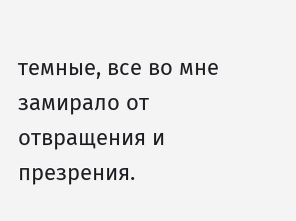темные, все во мне замирало от отвращения и презрения.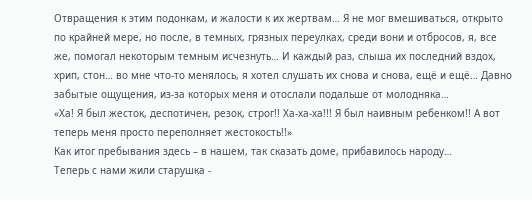Отвращения к этим подонкам, и жалости к их жертвам… Я не мог вмешиваться, открыто по крайней мере, но после, в темных, грязных переулках, среди вони и отбросов, я, все же, помогал некоторым темным исчезнуть… И каждый раз, слыша их последний вздох, хрип, стон… во мне что-то менялось, я хотел слушать их снова и снова, ещё и ещё… Давно забытые ощущения, из-за которых меня и отослали подальше от молодняка…
«Ха! Я был жесток, деспотичен, резок, строг!! Ха-ха-ха!!! Я был наивным ребенком!! А вот теперь меня просто переполняет жестокость!!»
Как итог пребывания здесь – в нашем, так сказать доме, прибавилось народу…
Теперь с нами жили старушка -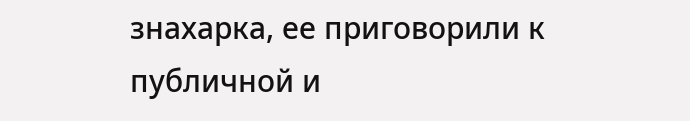знахарка, ее приговорили к публичной и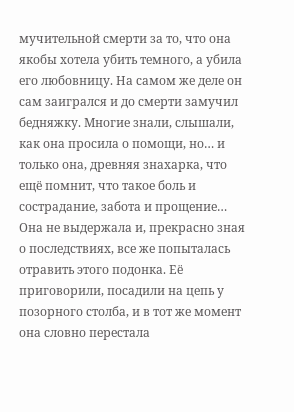мучительной смерти за то, что она якобы хотела убить темного, а убила его любовницу. На самом же деле он сам заигрался и до смерти замучил бедняжку. Многие знали, слышали, как она просила о помощи, но… и только она, древняя знахарка, что ещё помнит, что такое боль и сострадание, забота и прощение… Она не выдержала и, прекрасно зная о последствиях, все же попыталась отравить этого подонка. Её приговорили, посадили на цепь у позорного столба, и в тот же момент она словно перестала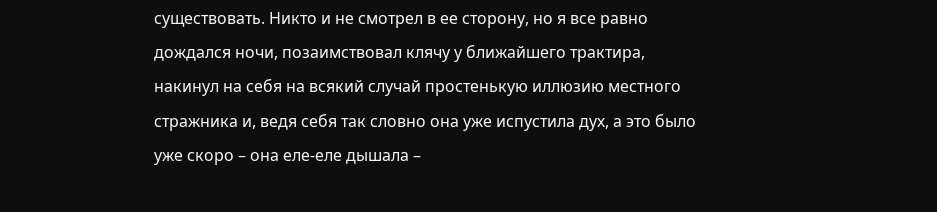существовать. Никто и не смотрел в ее сторону, но я все равно дождался ночи, позаимствовал клячу у ближайшего трактира, накинул на себя на всякий случай простенькую иллюзию местного стражника и, ведя себя так словно она уже испустила дух, а это было уже скоро – она еле-еле дышала –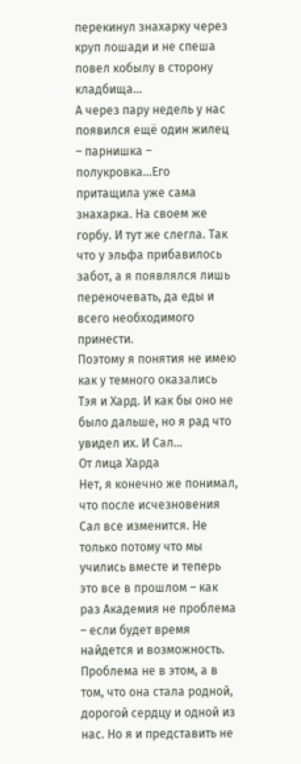перекинул знахарку через круп лошади и не спеша повел кобылу в сторону кладбища…
А через пару недель у нас появился ещё один жилец – парнишка – полукровка...Его притащила уже сама знахарка. На своем же горбу. И тут же слегла. Так что у эльфа прибавилось забот, а я появлялся лишь переночевать, да еды и всего необходимого принести.
Поэтому я понятия не имею как у темного оказались Тэя и Хард. И как бы оно не было дальше, но я рад что увидел их. И Сал…
От лица Харда
Нет, я конечно же понимал, что после исчезновения Сал все изменится. Не только потому что мы учились вместе и теперь это все в прошлом – как раз Академия не проблема – если будет время найдется и возможность. Проблема не в этом, а в том, что она стала родной, дорогой сердцу и одной из нас. Но я и представить не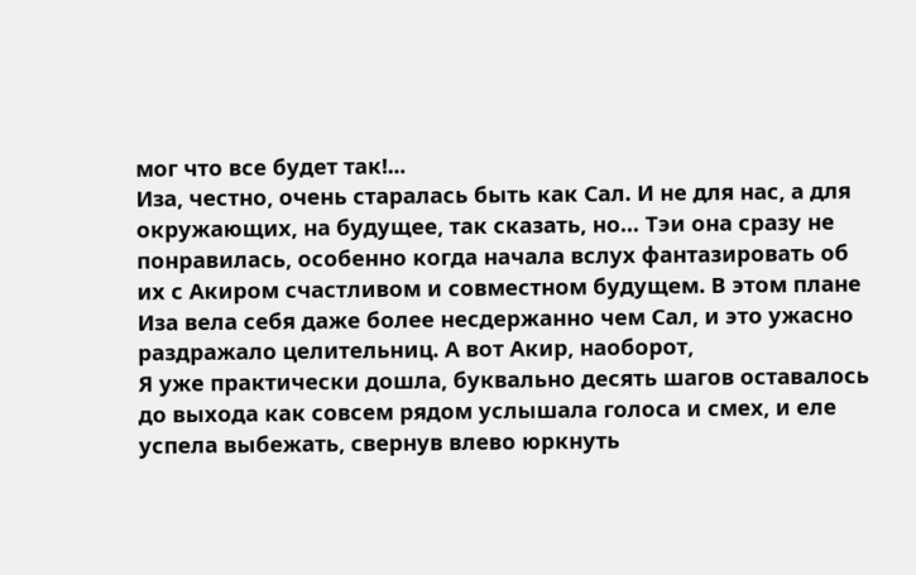мог что все будет так!...
Иза, честно, очень старалась быть как Сал. И не для нас, а для окружающих, на будущее, так сказать, но… Тэи она сразу не понравилась, особенно когда начала вслух фантазировать об их с Акиром счастливом и совместном будущем. В этом плане Иза вела себя даже более несдержанно чем Сал, и это ужасно раздражало целительниц. А вот Акир, наоборот,
Я уже практически дошла, буквально десять шагов оставалось до выхода как совсем рядом услышала голоса и смех, и еле успела выбежать, свернув влево юркнуть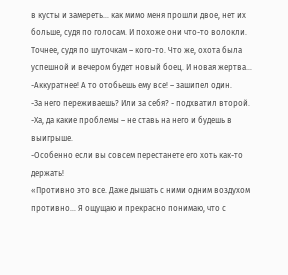в кусты и замереть… как мимо меня прошли двое, нет их больше, судя по голосам. И похоже они что-то волокли. Точнее, судя по шуточкам – кого-то. Что же, охота была успешной и вечером будет новый боец. И новая жертва…
-Аккуратнее! А то отобьешь ему все! – зашипел один.
-За него переживаешь? Или за себя? - подхватил второй.
-Ха, да какие проблемы – не ставь на него и будешь в выигрыше.
-Особенно если вы совсем перестанете его хоть как-то держать!
«Противно это все. Даже дышать с ними одним воздухом противно… Я ощущаю и прекрасно понимаю, что с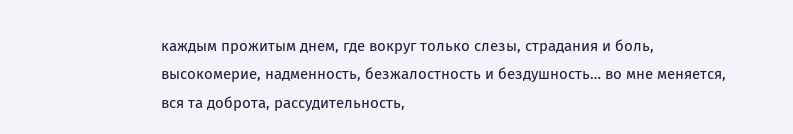каждым прожитым днем, где вокруг только слезы, страдания и боль, высокомерие, надменность, безжалостность и бездушность… во мне меняется, вся та доброта, рассудительность,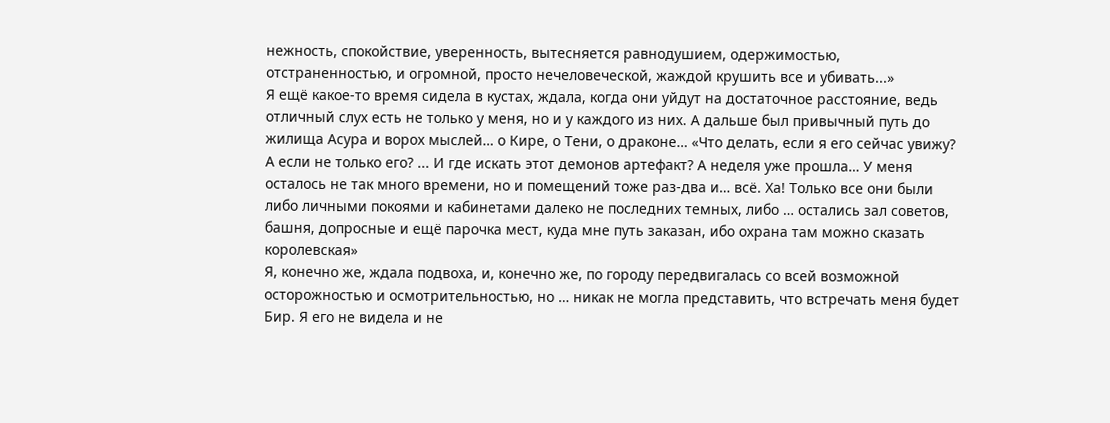нежность, спокойствие, уверенность, вытесняется равнодушием, одержимостью, отстраненностью, и огромной, просто нечеловеческой, жаждой крушить все и убивать...»
Я ещё какое-то время сидела в кустах, ждала, когда они уйдут на достаточное расстояние, ведь отличный слух есть не только у меня, но и у каждого из них. А дальше был привычный путь до жилища Асура и ворох мыслей… о Кире, о Тени, о драконе… «Что делать, если я его сейчас увижу? А если не только его? ... И где искать этот демонов артефакт? А неделя уже прошла… У меня осталось не так много времени, но и помещений тоже раз-два и… всё. Ха! Только все они были либо личными покоями и кабинетами далеко не последних темных, либо … остались зал советов, башня, допросные и ещё парочка мест, куда мне путь заказан, ибо охрана там можно сказать королевская»
Я, конечно же, ждала подвоха, и, конечно же, по городу передвигалась со всей возможной осторожностью и осмотрительностью, но … никак не могла представить, что встречать меня будет Бир. Я его не видела и не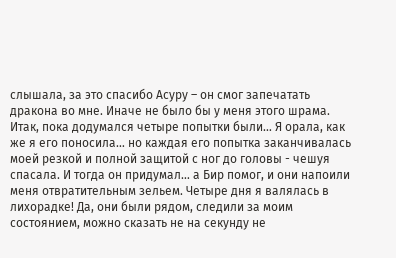слышала, за это спасибо Асуру – он смог запечатать дракона во мне. Иначе не было бы у меня этого шрама. Итак, пока додумался четыре попытки были… Я орала, как же я его поносила… но каждая его попытка заканчивалась моей резкой и полной защитой с ног до головы - чешуя спасала. И тогда он придумал… а Бир помог, и они напоили меня отвратительным зельем. Четыре дня я валялась в лихорадке! Да, они были рядом, следили за моим состоянием, можно сказать не на секунду не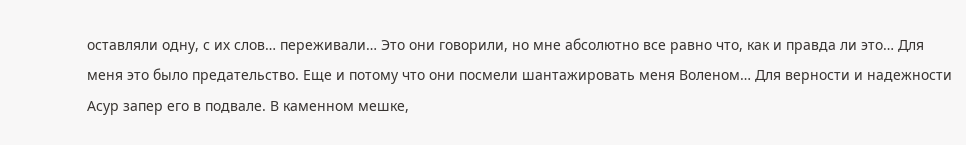оставляли одну, с их слов… переживали… Это они говорили, но мне абсолютно все равно что, как и правда ли это… Для меня это было предательство. Еще и потому что они посмели шантажировать меня Воленом… Для верности и надежности Асур запер его в подвале. В каменном мешке,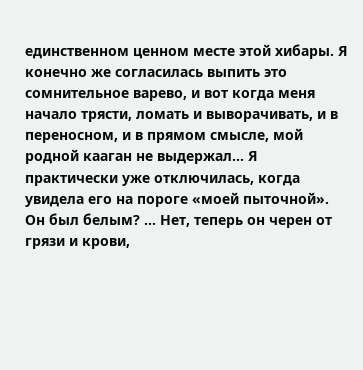единственном ценном месте этой хибары. Я конечно же согласилась выпить это сомнительное варево, и вот когда меня начало трясти, ломать и выворачивать, и в переносном, и в прямом смысле, мой родной кааган не выдержал… Я практически уже отключилась, когда увидела его на пороге «моей пыточной». Он был белым? ... Нет, теперь он черен от грязи и крови,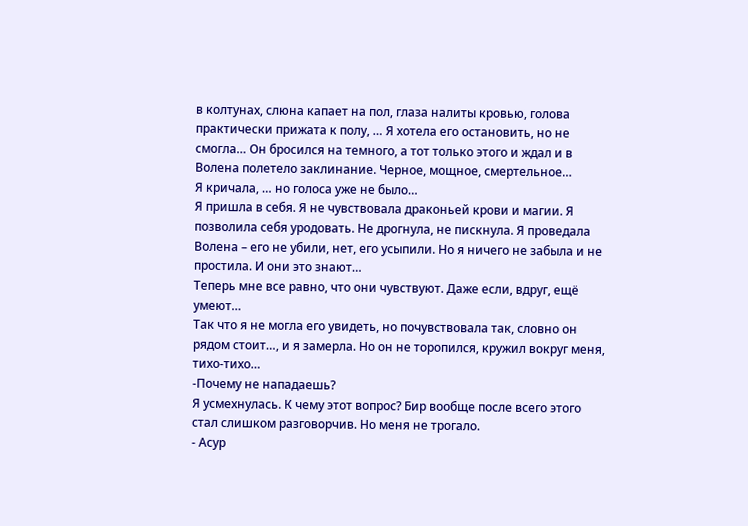в колтунах, слюна капает на пол, глаза налиты кровью, голова практически прижата к полу, … Я хотела его остановить, но не смогла… Он бросился на темного, а тот только этого и ждал и в Волена полетело заклинание. Черное, мощное, смертельное…
Я кричала, … но голоса уже не было…
Я пришла в себя. Я не чувствовала драконьей крови и магии. Я позволила себя уродовать. Не дрогнула, не пискнула. Я проведала Волена – его не убили, нет, его усыпили. Но я ничего не забыла и не простила. И они это знают…
Теперь мне все равно, что они чувствуют. Даже если, вдруг, ещё умеют…
Так что я не могла его увидеть, но почувствовала так, словно он рядом стоит…, и я замерла. Но он не торопился, кружил вокруг меня, тихо-тихо…
-Почему не нападаешь?
Я усмехнулась. К чему этот вопрос? Бир вообще после всего этого стал слишком разговорчив. Но меня не трогало.
- Асур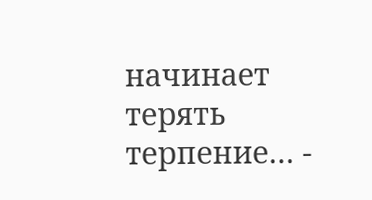начинает терять терпение… -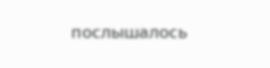послышалось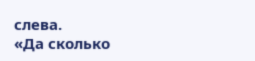слева.
«Да сколько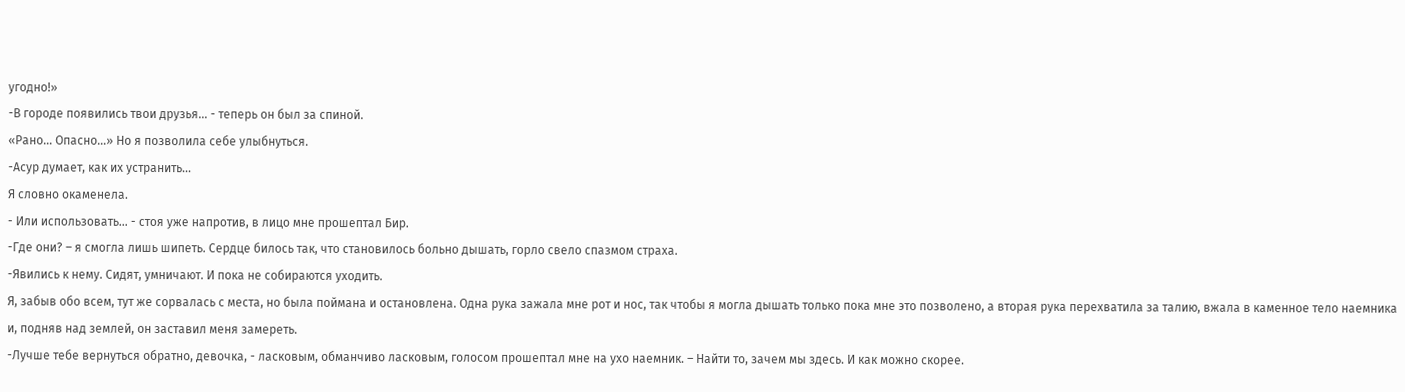угодно!»
-В городе появились твои друзья… - теперь он был за спиной.
«Рано… Опасно…» Но я позволила себе улыбнуться.
-Асур думает, как их устранить…
Я словно окаменела.
- Или использовать… - стоя уже напротив, в лицо мне прошептал Бир.
-Где они? – я смогла лишь шипеть. Сердце билось так, что становилось больно дышать, горло свело спазмом страха.
-Явились к нему. Сидят, умничают. И пока не собираются уходить.
Я, забыв обо всем, тут же сорвалась с места, но была поймана и остановлена. Одна рука зажала мне рот и нос, так чтобы я могла дышать только пока мне это позволено, а вторая рука перехватила за талию, вжала в каменное тело наемника и, подняв над землей, он заставил меня замереть.
-Лучше тебе вернуться обратно, девочка, - ласковым, обманчиво ласковым, голосом прошептал мне на ухо наемник. – Найти то, зачем мы здесь. И как можно скорее.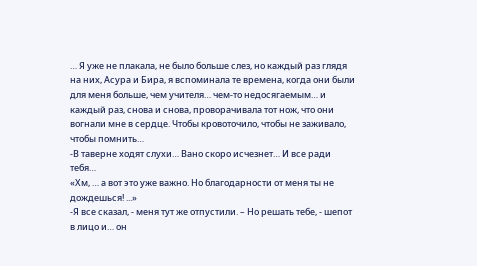… Я уже не плакала, не было больше слез, но каждый раз глядя на них, Асура и Бира, я вспоминала те времена, когда они были для меня больше, чем учителя… чем-то недосягаемым… и каждый раз, снова и снова, проворачивала тот нож, что они вогнали мне в сердце. Чтобы кровоточило, чтобы не заживало, чтобы помнить…
-В таверне ходят слухи… Вано скоро исчезнет… И все ради тебя…
«Хм, … а вот это уже важно. Но благодарности от меня ты не дождешься! ...»
-Я все сказал, - меня тут же отпустили. – Но решать тебе, - шепот в лицо и… он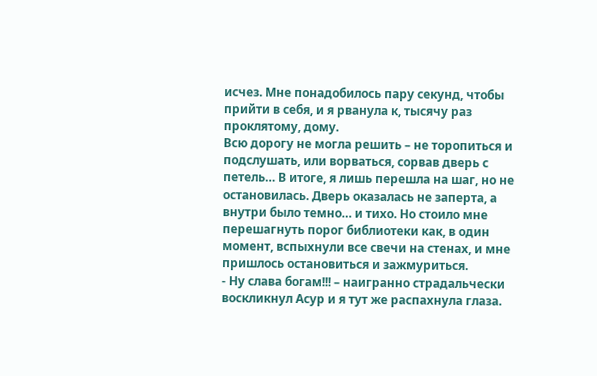исчез. Мне понадобилось пару секунд, чтобы прийти в себя, и я рванула к, тысячу раз проклятому, дому.
Всю дорогу не могла решить – не торопиться и подслушать, или ворваться, сорвав дверь с петель… В итоге, я лишь перешла на шаг, но не остановилась. Дверь оказалась не заперта, а внутри было темно… и тихо. Но стоило мне перешагнуть порог библиотеки как, в один момент, вспыхнули все свечи на стенах, и мне пришлось остановиться и зажмуриться.
- Ну слава богам!!! – наигранно страдальчески воскликнул Асур и я тут же распахнула глаза.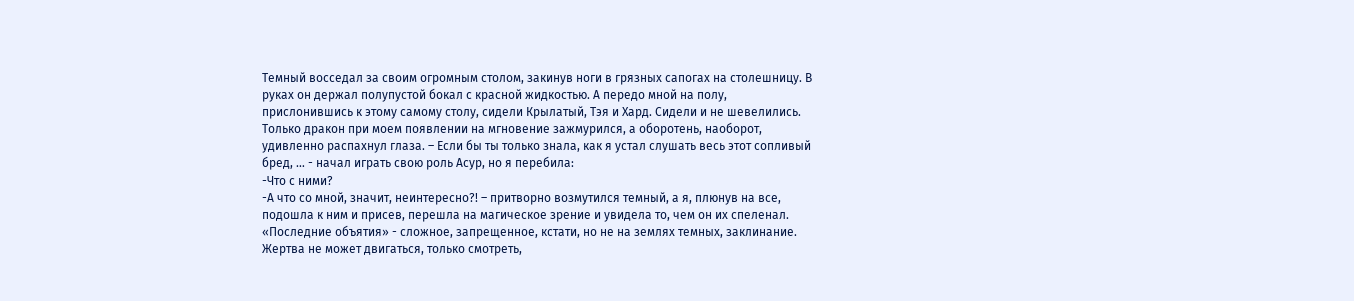Темный восседал за своим огромным столом, закинув ноги в грязных сапогах на столешницу. В руках он держал полупустой бокал с красной жидкостью. А передо мной на полу, прислонившись к этому самому столу, сидели Крылатый, Тэя и Хард. Сидели и не шевелились. Только дракон при моем появлении на мгновение зажмурился, а оборотень, наоборот, удивленно распахнул глаза. – Если бы ты только знала, как я устал слушать весь этот сопливый бред, … - начал играть свою роль Асур, но я перебила:
-Что с ними?
-А что со мной, значит, неинтересно?! – притворно возмутился темный, а я, плюнув на все, подошла к ним и присев, перешла на магическое зрение и увидела то, чем он их спеленал. «Последние объятия» - сложное, запрещенное, кстати, но не на землях темных, заклинание. Жертва не может двигаться, только смотреть,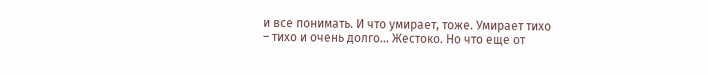и все понимать. И что умирает, тоже. Умирает тихо – тихо и очень долго… Жестоко. Но что еще от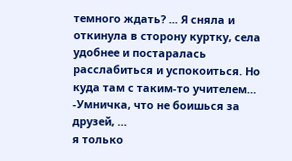темного ждать? ... Я сняла и откинула в сторону куртку, села удобнее и постаралась расслабиться и успокоиться. Но куда там с таким-то учителем…
-Умничка, что не боишься за друзей, …
я только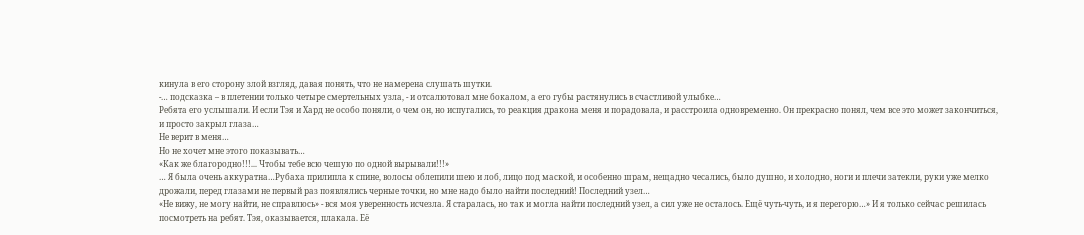кинула в его сторону злой взгляд, давая понять, что не намерена слушать шутки.
-… подсказка – в плетении только четыре смертельных узла, - и отсалютовал мне бокалом, а его губы растянулись в счастливой улыбке…
Ребята его услышали. И если Тэя и Хард не особо поняли, о чем он, но испугались, то реакция дракона меня и порадовала, и расстроила одновременно. Он прекрасно понял, чем все это может закончиться, и просто закрыл глаза…
Не верит в меня…
Но не хочет мне этого показывать…
«Как же благородно!!!... Чтобы тебе всю чешую по одной вырывали!!!»
… Я была очень аккуратна…Рубаха прилипла к спине, волосы облепили шею и лоб, лицо под маской, и особенно шрам, нещадно чесались, было душно, и холодно, ноги и плечи затекли, руки уже мелко дрожали, перед глазами не первый раз появлялись черные точки, но мне надо было найти последний! Последний узел…
«Не вижу, не могу найти, не справлюсь» - вся моя уверенность исчезла. Я старалась, но так и могла найти последний узел, а сил уже не осталось. Ещё чуть-чуть, и я перегорю…» И я только сейчас решилась посмотреть на ребят. Тэя, оказывается, плакала. Её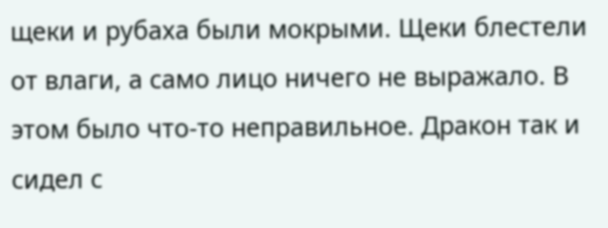щеки и рубаха были мокрыми. Щеки блестели от влаги, а само лицо ничего не выражало. В этом было что-то неправильное. Дракон так и сидел с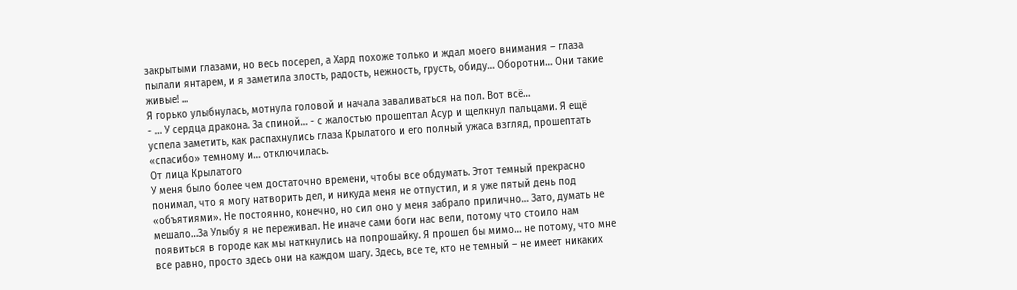закрытыми глазами, но весь посерел, а Хард похоже только и ждал моего внимания – глаза пылали янтарем, и я заметила злость, радость, нежность, грусть, обиду… Оборотни… Они такие живые! ...
Я горько улыбнулась, мотнула головой и начала заваливаться на пол. Вот всё…
- … У сердца дракона. За спиной… - с жалостью прошептал Асур и щелкнул пальцами. Я ещё успела заметить, как распахнулись глаза Крылатого и его полный ужаса взгляд, прошептать «спасибо» темному и… отключилась.
От лица Крылатого
У меня было более чем достаточно времени, чтобы все обдумать. Этот темный прекрасно понимал, что я могу натворить дел, и никуда меня не отпустил, и я уже пятый день под «объятиями». Не постоянно, конечно, но сил оно у меня забрало прилично… Зато, думать не мешало…За Улыбу я не переживал. Не иначе сами боги нас вели, потому что стоило нам появиться в городе как мы наткнулись на попрошайку. Я прошел бы мимо… не потому, что мне все равно, просто здесь они на каждом шагу. Здесь, все те, кто не темный – не имеет никаких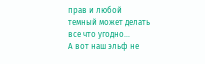прав и любой темный может делать все что угодно…
А вот наш эльф не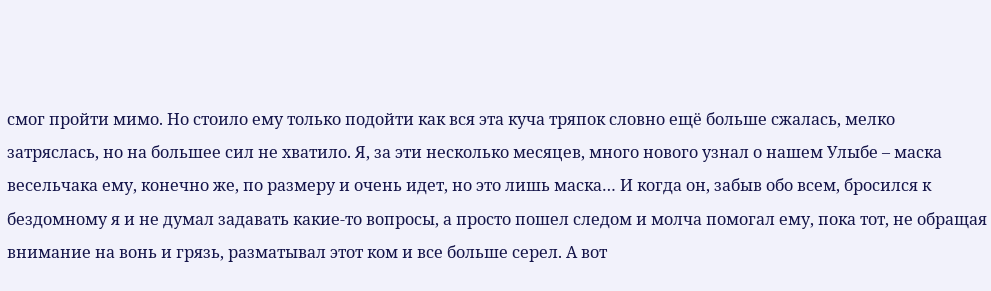смог пройти мимо. Но стоило ему только подойти как вся эта куча тряпок словно ещё больше сжалась, мелко затряслась, но на большее сил не хватило. Я, за эти несколько месяцев, много нового узнал о нашем Улыбе – маска весельчака ему, конечно же, по размеру и очень идет, но это лишь маска… И когда он, забыв обо всем, бросился к бездомному я и не думал задавать какие-то вопросы, а просто пошел следом и молча помогал ему, пока тот, не обращая внимание на вонь и грязь, разматывал этот ком и все больше серел. А вот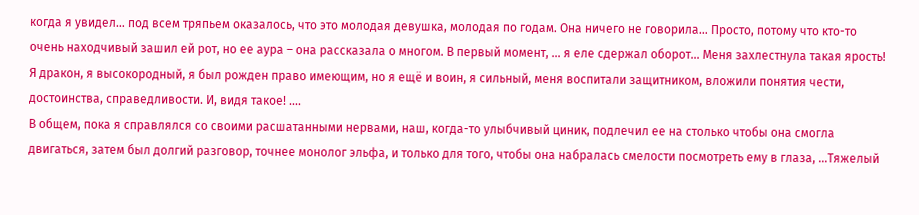когда я увидел… под всем тряпьем оказалось, что это молодая девушка, молодая по годам. Она ничего не говорила… Просто, потому что кто-то очень находчивый зашил ей рот, но ее аура – она рассказала о многом. В первый момент, … я еле сдержал оборот… Меня захлестнула такая ярость! Я дракон, я высокородный, я был рожден право имеющим, но я ещё и воин, я сильный, меня воспитали защитником, вложили понятия чести, достоинства, справедливости. И, видя такое! ....
В общем, пока я справлялся со своими расшатанными нервами, наш, когда-то улыбчивый циник, подлечил ее на столько чтобы она смогла двигаться, затем был долгий разговор, точнее монолог эльфа, и только для того, чтобы она набралась смелости посмотреть ему в глаза, …Тяжелый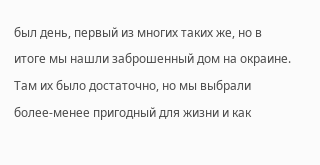был день, первый из многих таких же, но в итоге мы нашли заброшенный дом на окраине. Там их было достаточно, но мы выбрали более-менее пригодный для жизни и как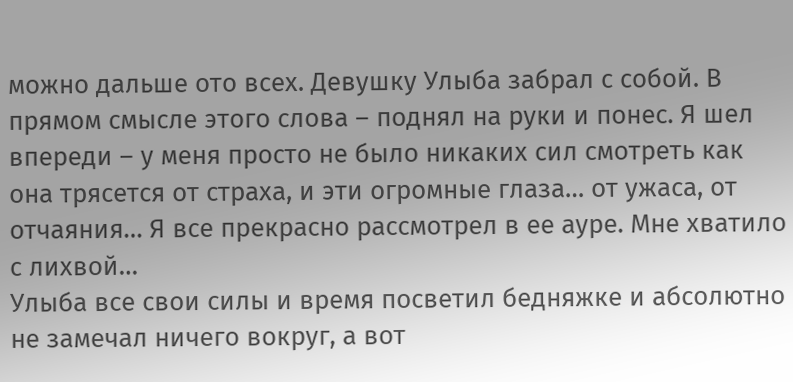можно дальше ото всех. Девушку Улыба забрал с собой. В прямом смысле этого слова – поднял на руки и понес. Я шел впереди – у меня просто не было никаких сил смотреть как она трясется от страха, и эти огромные глаза… от ужаса, от отчаяния… Я все прекрасно рассмотрел в ее ауре. Мне хватило с лихвой…
Улыба все свои силы и время посветил бедняжке и абсолютно не замечал ничего вокруг, а вот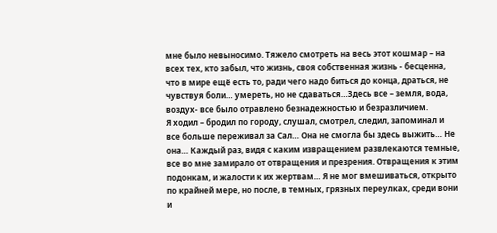мне было невыносимо. Тяжело смотреть на весь этот кошмар – на всех тех, кто забыл, что жизнь, своя собственная жизнь - бесценна, что в мире ещё есть то, ради чего надо биться до конца, драться, не чувствуя боли… умереть, но не сдаваться…Здесь все – земля, вода, воздух- все было отравлено безнадежностью и безразличием.
Я ходил – бродил по городу, слушал, смотрел, следил, запоминал и все больше переживал за Сал… Она не смогла бы здесь выжить… Не она… Каждый раз, видя с каким извращением развлекаются темные, все во мне замирало от отвращения и презрения. Отвращения к этим подонкам, и жалости к их жертвам… Я не мог вмешиваться, открыто по крайней мере, но после, в темных, грязных переулках, среди вони и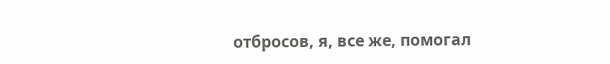отбросов, я, все же, помогал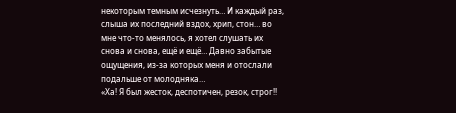некоторым темным исчезнуть… И каждый раз, слыша их последний вздох, хрип, стон… во мне что-то менялось, я хотел слушать их снова и снова, ещё и ещё… Давно забытые ощущения, из-за которых меня и отослали подальше от молодняка…
«Ха! Я был жесток, деспотичен, резок, строг!!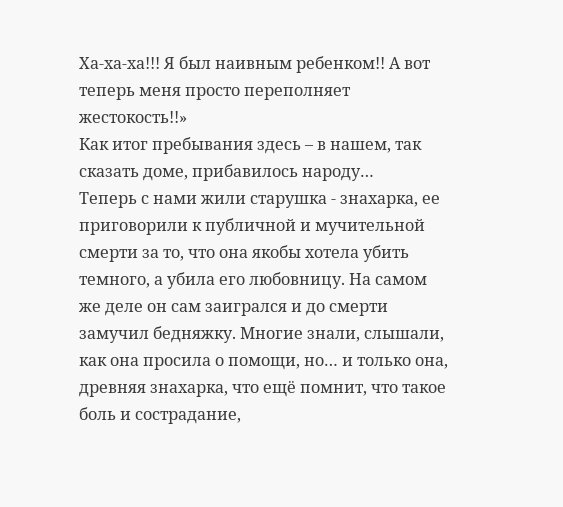Ха-ха-ха!!! Я был наивным ребенком!! А вот теперь меня просто переполняет жестокость!!»
Как итог пребывания здесь – в нашем, так сказать доме, прибавилось народу…
Теперь с нами жили старушка - знахарка, ее приговорили к публичной и мучительной смерти за то, что она якобы хотела убить темного, а убила его любовницу. На самом же деле он сам заигрался и до смерти замучил бедняжку. Многие знали, слышали, как она просила о помощи, но… и только она, древняя знахарка, что ещё помнит, что такое боль и сострадание,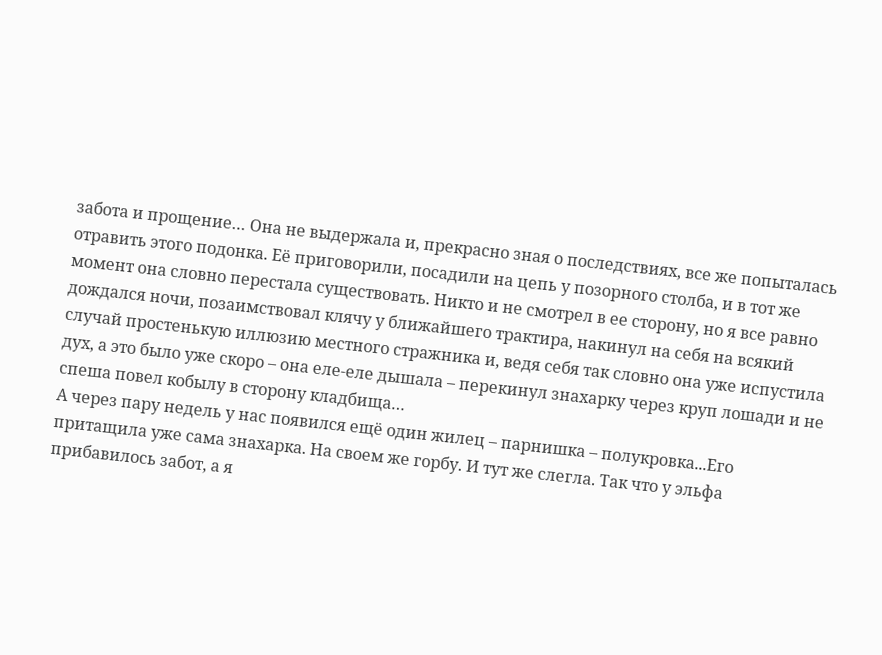забота и прощение… Она не выдержала и, прекрасно зная о последствиях, все же попыталась отравить этого подонка. Её приговорили, посадили на цепь у позорного столба, и в тот же момент она словно перестала существовать. Никто и не смотрел в ее сторону, но я все равно дождался ночи, позаимствовал клячу у ближайшего трактира, накинул на себя на всякий случай простенькую иллюзию местного стражника и, ведя себя так словно она уже испустила дух, а это было уже скоро – она еле-еле дышала – перекинул знахарку через круп лошади и не спеша повел кобылу в сторону кладбища…
А через пару недель у нас появился ещё один жилец – парнишка – полукровка...Его притащила уже сама знахарка. На своем же горбу. И тут же слегла. Так что у эльфа прибавилось забот, а я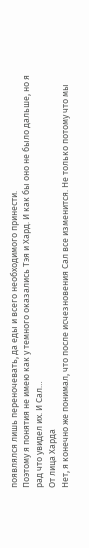появлялся лишь переночевать, да еды и всего необходимого принести.
Поэтому я понятия не имею как у темного оказались Тэя и Хард. И как бы оно не было дальше, но я рад что увидел их. И Сал…
От лица Харда
Нет, я конечно же понимал, что после исчезновения Сал все изменится. Не только потому что мы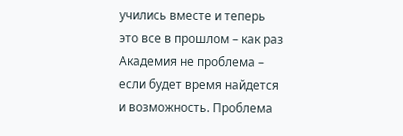учились вместе и теперь это все в прошлом – как раз Академия не проблема – если будет время найдется и возможность. Проблема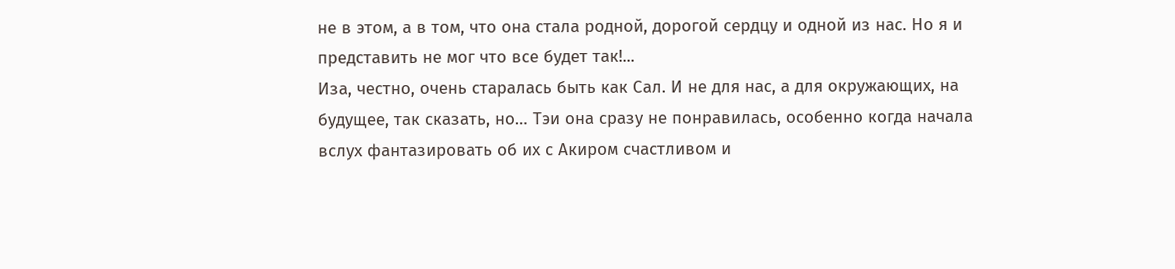не в этом, а в том, что она стала родной, дорогой сердцу и одной из нас. Но я и представить не мог что все будет так!...
Иза, честно, очень старалась быть как Сал. И не для нас, а для окружающих, на будущее, так сказать, но… Тэи она сразу не понравилась, особенно когда начала вслух фантазировать об их с Акиром счастливом и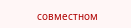совместном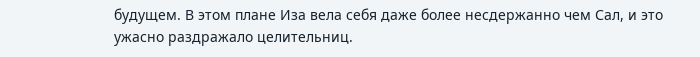будущем. В этом плане Иза вела себя даже более несдержанно чем Сал, и это ужасно раздражало целительниц.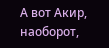А вот Акир, наоборот,